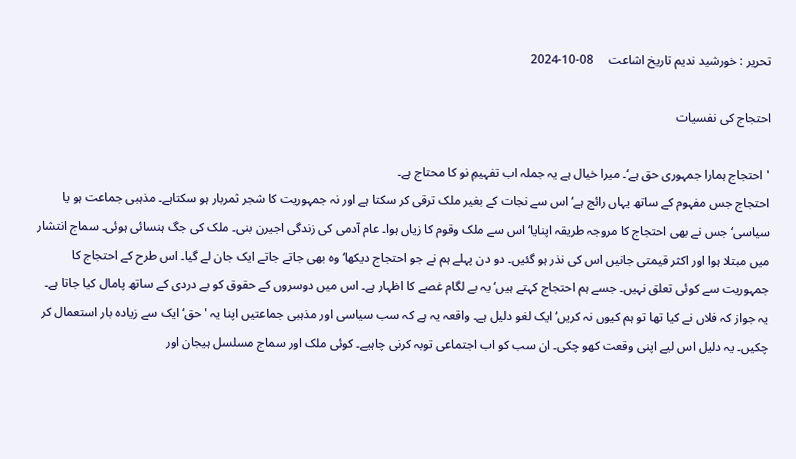تحریر : خورشید ندیم تاریخ اشاعت     08-10-2024

احتجاج کی نفسیات

'احتجاج ہمارا جمہوری حق ہے‘۔ میرا خیال ہے یہ جملہ اب تفہیمِ نو کا محتاج ہے۔
احتجاج جس مفہوم کے ساتھ یہاں رائج ہے‘ اس سے نجات کے بغیر ملک ترقی کر سکتا ہے اور نہ جمہوریت کا شجر ثمربار ہو سکتاہے۔ مذہبی جماعت ہو یا سیاسی‘ جس نے بھی احتجاج کا مروجہ طریقہ اپنایا‘ اس سے ملک وقوم کا زیاں ہوا۔ عام آدمی کی زندگی اجیرن بنی۔ ملک کی جگ ہنسائی ہوئی۔ سماج انتشار میں مبتلا ہوا اور اکثر قیمتی جانیں اس کی نذر ہو گئیں۔ دو دن پہلے ہم نے جو احتجاج دیکھا‘ وہ بھی جاتے جاتے ایک جان لے گیا۔ اس طرح کے احتجاج کا جمہوریت سے کوئی تعلق نہیں۔ جسے ہم احتجاج کہتے ہیں‘ یہ بے لگام غصے کا اظہار ہے۔ اس میں دوسروں کے حقوق کو بے دردی کے ساتھ پامال کیا جاتا ہے۔
یہ جواز کہ فلاں نے کیا تھا تو ہم کیوں نہ کریں‘ ایک لغو دلیل ہے۔ واقعہ یہ ہے کہ سب سیاسی اور مذہبی جماعتیں اپنا یہ 'حق‘ ایک سے زیادہ بار استعمال کر چکیں۔ یہ دلیل اس لیے اپنی وقعت کھو چکی۔ ان سب کو اب اجتماعی توبہ کرنی چاہیے۔ کوئی ملک اور سماج مسلسل ہیجان اور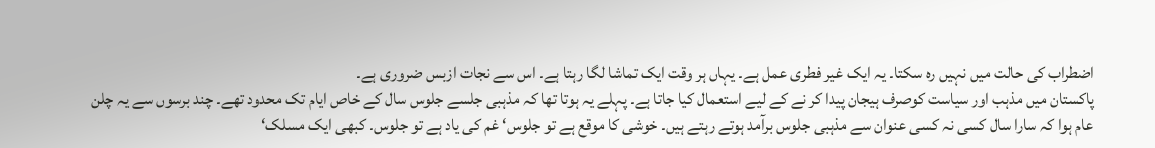اضطراب کی حالت میں نہیں رہ سکتا۔ یہ ایک غیر فطری عمل ہے۔ یہاں ہر وقت ایک تماشا لگا رہتا ہے۔ اس سے نجات ازبس ضروری ہے۔
پاکستان میں مذہب اور سیاست کوصرف ہیجان پیدا کر نے کے لیے استعمال کیا جاتا ہے۔ پہلے یہ ہوتا تھا کہ مذہبی جلسے جلوس سال کے خاص ایام تک محدود تھے۔ چند برسوں سے یہ چلن عام ہوا کہ سارا سال کسی نہ کسی عنوان سے مذہبی جلوس برآمد ہوتے رہتے ہیں۔ خوشی کا موقع ہے تو جلوس‘ غم کی یاد ہے تو جلوس۔ کبھی ایک مسلک‘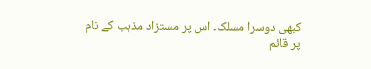کبھی دوسرا مسلک۔ اس پر مستزاد مذہب کے نام پر قائم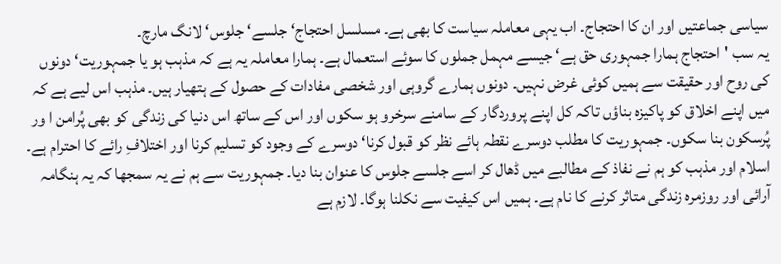سیاسی جماعتیں اور ان کا احتجاج۔ اب یہی معاملہ سیاست کا بھی ہے۔ مسلسل احتجاج‘ جلسے‘ جلوس‘ لانگ مارچ۔
یہ سب 'احتجاج ہمارا جمہوری حق ہے‘ جیسے مہمل جملوں کا سوئے استعمال ہے۔ ہمارا معاملہ یہ ہے کہ مذہب ہو یا جمہوریت‘ دونوں کی روح اور حقیقت سے ہمیں کوئی غرض نہیں۔ دونوں ہمارے گروہی اور شخصی مفادات کے حصول کے ہتھیار ہیں۔ مذہب اس لیے ہے کہ میں اپنے اخلاق کو پاکیزہ بناؤں تاکہ کل اپنے پروردگار کے سامنے سرخرو ہو سکوں اور اس کے ساتھ اس دنیا کی زندگی کو بھی پُرامن ا ور پُرسکون بنا سکوں۔ جمہوریت کا مطلب دوسرے نقطہ ہائے نظر کو قبول کرنا‘ دوسرے کے وجود کو تسلیم کرنا اور اختلافِ رائے کا احترام ہے۔
اسلام اور مذہب کو ہم نے نفاذ کے مطالبے میں ڈھال کر اسے جلسے جلوس کا عنوان بنا دیا۔ جمہوریت سے ہم نے یہ سمجھا کہ یہ ہنگامہ آرائی اور روزمرہ زندگی متاثر کرنے کا نام ہے۔ ہمیں اس کیفیت سے نکلنا ہوگا۔ لازم ہے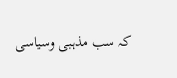کہ سب مذہبی وسیاسی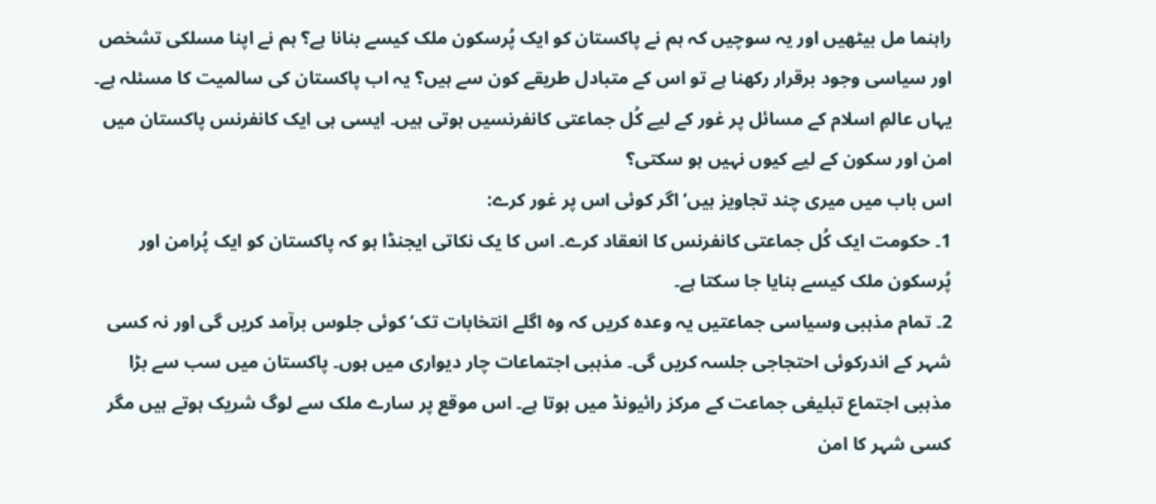راہنما مل بیٹھیں اور یہ سوچیں کہ ہم نے پاکستان کو ایک پُرسکون ملک کیسے بنانا ہے؟ ہم نے اپنا مسلکی تشخص اور سیاسی وجود برقرار رکھنا ہے تو اس کے متبادل طریقے کون سے ہیں؟ یہ اب پاکستان کی سالمیت کا مسئلہ ہے۔ یہاں عالمِ اسلام کے مسائل پر غور کے لیے کُل جماعتی کانفرنسیں ہوتی ہیں۔ ایسی ہی ایک کانفرنس پاکستان میں امن اور سکون کے لیے کیوں نہیں ہو سکتی؟
اس باب میں میری چند تجاویز ہیں‘ اگر کوئی اس پر غور کرے:
1۔ حکومت ایک کُل جماعتی کانفرنس کا انعقاد کرے۔ اس کا یک نکاتی ایجنڈا ہو کہ پاکستان کو ایک پُرامن اور پُرسکون ملک کیسے بنایا جا سکتا ہے۔
2۔ تمام مذہبی وسیاسی جماعتیں یہ وعدہ کریں کہ وہ اگلے انتخابات تک‘ کوئی جلوس برآمد کریں گی اور نہ کسی شہر کے اندرکوئی احتجاجی جلسہ کریں گی۔ مذہبی اجتماعات چار دیواری میں ہوں۔ پاکستان میں سب سے بڑا مذہبی اجتماع تبلیغی جماعت کے مرکز رائیونڈ میں ہوتا ہے۔ اس موقع پر سارے ملک سے لوگ شریک ہوتے ہیں مگر کسی شہر کا امن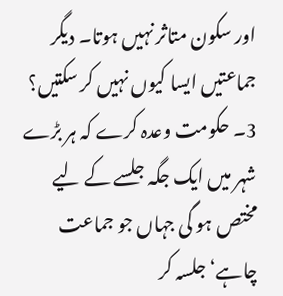اور سکون متاثر نہیں ہوتا۔ دیگر جماعتیں ایسا کیوں نہیں کر سکتیں؟
3۔ حکومت وعدہ کرے کہ ہر بڑے شہر میں ایک جگہ جلسے کے لیے مختص ہو گی جہاں جو جماعت چاہے‘ جلسہ کر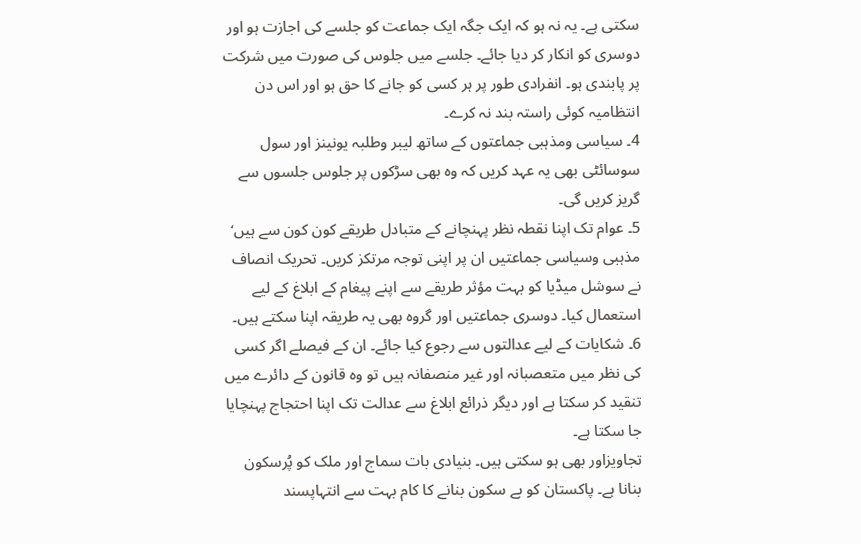سکتی ہے۔ یہ نہ ہو کہ ایک جگہ ایک جماعت کو جلسے کی اجازت ہو اور دوسری کو انکار کر دیا جائے۔ جلسے میں جلوس کی صورت میں شرکت پر پابندی ہو۔ انفرادی طور پر ہر کسی کو جانے کا حق ہو اور اس دن انتظامیہ کوئی راستہ بند نہ کرے۔
4۔ سیاسی ومذہبی جماعتوں کے ساتھ لیبر وطلبہ یونینز اور سول سوسائٹی بھی یہ عہد کریں کہ وہ بھی سڑکوں پر جلوس جلسوں سے گریز کریں گی۔
5۔ عوام تک اپنا نقطہ نظر پہنچانے کے متبادل طریقے کون کون سے ہیں‘ مذہبی وسیاسی جماعتیں ان پر اپنی توجہ مرتکز کریں۔ تحریک انصاف نے سوشل میڈیا کو بہت مؤثر طریقے سے اپنے پیغام کے ابلاغ کے لیے استعمال کیا۔ دوسری جماعتیں اور گروہ بھی یہ طریقہ اپنا سکتے ہیں۔
6۔ شکایات کے لیے عدالتوں سے رجوع کیا جائے۔ ان کے فیصلے اگر کسی کی نظر میں متعصبانہ اور غیر منصفانہ ہیں تو وہ قانون کے دائرے میں تنقید کر سکتا ہے اور دیگر ذرائع ابلاغ سے عدالت تک اپنا احتجاج پہنچایا جا سکتا ہے۔
تجاویزاور بھی ہو سکتی ہیں۔ بنیادی بات سماج اور ملک کو پُرسکون بنانا ہے۔ پاکستان کو بے سکون بنانے کا کام بہت سے انتہاپسند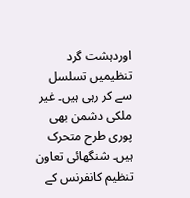اوردہشت گرد تنظیمیں تسلسل سے کر رہی ہیں۔ غیر ملکی دشمن بھی پوری طرح متحرک ہیں۔ شنگھائی تعاون تنظیم کانفرنس کے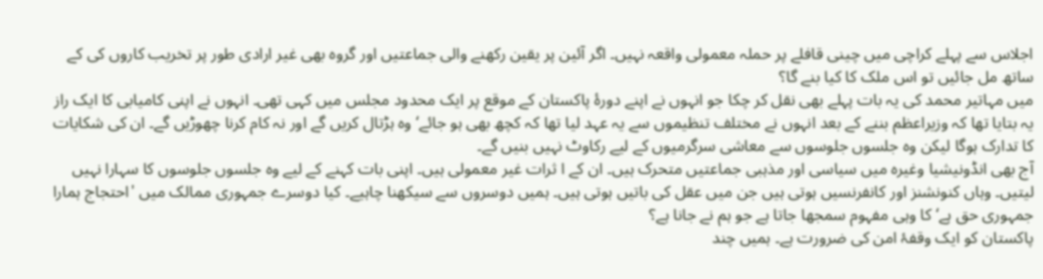اجلاس سے پہلے کراچی میں چینی قافلے پر حملہ معمولی واقعہ نہیں۔ اگر آئین پر یقین رکھنے والی جماعتیں اور گروہ بھی غیر ارادی طور پر تخریب کاروں کی کے ساتھ مل جائیں تو اس ملک کا کیا بنے گا؟
میں مہاتیر محمد کی یہ بات پہلے بھی نقل کر چکا جو انہوں نے اپنے دورۂ پاکستان کے موقع پر ایک محدود مجلس میں کہی تھی۔ انہوں نے اپنی کامیابی کا ایک راز یہ بتایا تھا کہ وزیراعظم بننے کے بعد انہوں نے مختلف تنظیموں سے یہ عہد لیا تھا کہ کچھ بھی ہو جائے‘ وہ ہڑتال کریں گے اور نہ کام کرنا چھوڑیں گے۔ ان کی شکایات کا تدارک ہوگا لیکن وہ جلسوں جلوسوں سے معاشی سرگرمیوں کے لیے رکاوٹ نہیں بنیں گے۔
آج بھی انڈونیشیا وغیرہ میں سیاسی اور مذہبی جماعتیں متحرک ہیں۔ ان کے ا ثرات غیر معمولی ہیں۔ اپنی بات کہنے کے لیے وہ جلسوں جلوسوں کا سہارا نہیں لیتیں۔ وہاں کنونشنز اور کانفرنسیں ہوتی ہیں جن میں عقل کی باتیں ہوتی ہیں۔ ہمیں دوسروں سے سیکھنا چاہیے۔ کیا دوسرے جمہوری ممالک میں 'احتجاج ہمارا جمہوری حق ہے‘ کا وہی مفہوم سمجھا جاتا ہے جو ہم نے جانا ہے؟
پاکستان کو ایک وقفۂ امن کی ضرورت ہے۔ ہمیں چند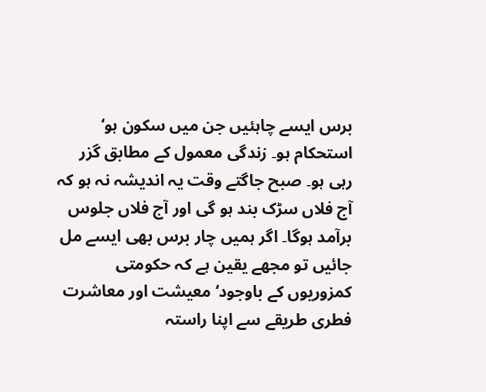برس ایسے چاہئیں جن میں سکون ہو‘ استحکام ہو۔ زندگی معمول کے مطابق گزر رہی ہو۔ صبح جاگتے وقت یہ اندیشہ نہ ہو کہ آج فلاں سڑک بند ہو گی اور آج فلاں جلوس برآمد ہوگا۔ اگر ہمیں چار برس بھی ایسے مل جائیں تو مجھے یقین ہے کہ حکومتی کمزوریوں کے باوجود‘ معیشت اور معاشرت فطری طریقے سے اپنا راستہ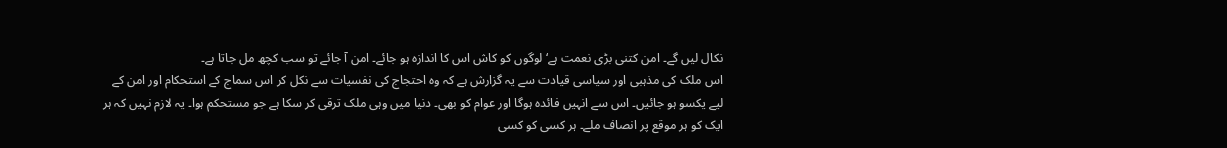نکال لیں گے۔ امن کتنی بڑی نعمت ہے‘ لوگوں کو کاش اس کا اندازہ ہو جائے۔ امن آ جائے تو سب کچھ مل جاتا ہے۔
اس ملک کی مذہبی اور سیاسی قیادت سے یہ گزارش ہے کہ وہ احتجاج کی نفسیات سے نکل کر اس سماج کے استحکام اور امن کے لیے یکسو ہو جائیں۔ اس سے انہیں فائدہ ہوگا اور عوام کو بھی۔ دنیا میں وہی ملک ترقی کر سکا ہے جو مستحکم ہوا۔ یہ لازم نہیں کہ ہر ایک کو ہر موقع پر انصاف ملے۔ ہر کسی کو کسی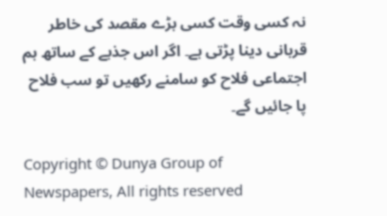نہ کسی وقت کسی بڑے مقصد کی خاطر قربانی دینا پڑتی ہے۔ اگر اس جذبے کے ساتھ ہم اجتماعی فلاح کو سامنے رکھیں تو سب فلاح پا جائیں گے۔

Copyright © Dunya Group of Newspapers, All rights reserved